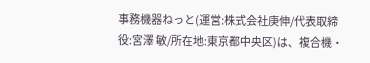事務機器ねっと(運営:株式会社庚伸/代表取締役:宮澤 敏/所在地:東京都中央区)は、複合機・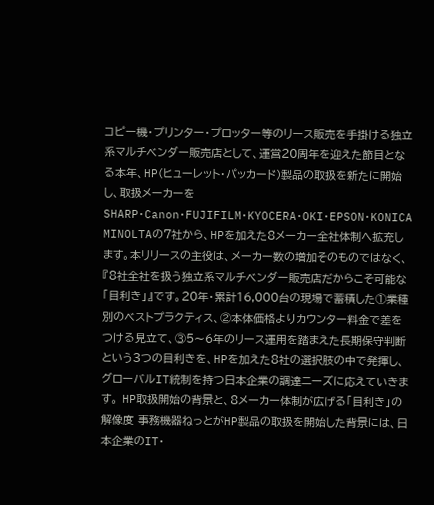コピー機・プリンター・プロッター等のリース販売を手掛ける独立系マルチベンダー販売店として、運営20周年を迎えた節目となる本年、HP(ヒューレット・パッカード)製品の取扱を新たに開始し、取扱メーカーをSHARP・Canon・FUJIFILM・KYOCERA・OKI・EPSON・KONICA MINOLTAの7社から、HPを加えた8メーカー全社体制へ拡充します。本リリースの主役は、メーカー数の増加そのものではなく、『8社全社を扱う独立系マルチベンダー販売店だからこそ可能な「目利き」』です。20年・累計16,000台の現場で蓄積した①業種別のベストプラクティス、②本体価格よりカウンター料金で差をつける見立て、③5〜6年のリース運用を踏まえた長期保守判断という3つの目利きを、HPを加えた8社の選択肢の中で発揮し、グローバルIT統制を持つ日本企業の調達ニーズに応えていきます。 HP取扱開始の背景と、8メーカー体制が広げる「目利き」の解像度 事務機器ねっとがHP製品の取扱を開始した背景には、日本企業のIT・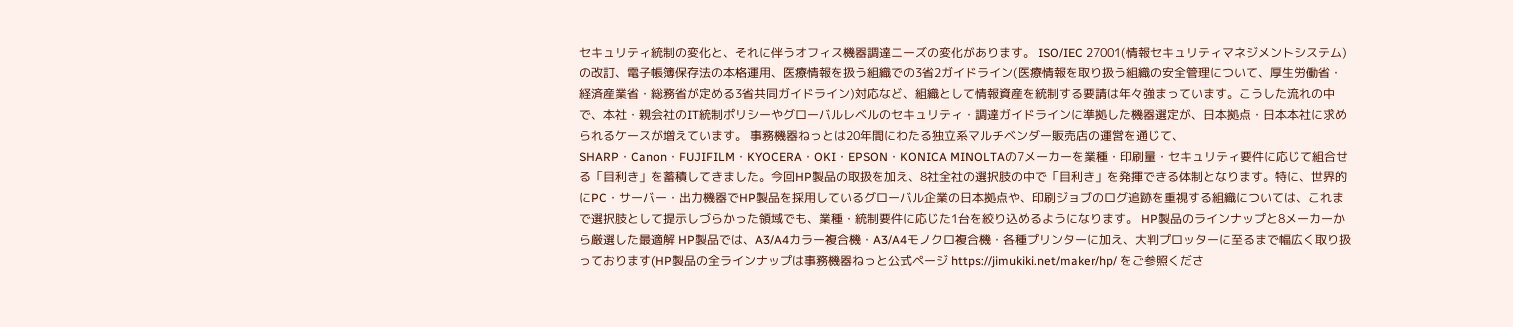セキュリティ統制の変化と、それに伴うオフィス機器調達ニーズの変化があります。 ISO/IEC 27001(情報セキュリティマネジメントシステム)の改訂、電子帳簿保存法の本格運用、医療情報を扱う組織での3省2ガイドライン(医療情報を取り扱う組織の安全管理について、厚生労働省・経済産業省・総務省が定める3省共同ガイドライン)対応など、組織として情報資産を統制する要請は年々強まっています。こうした流れの中で、本社・親会社のIT統制ポリシーやグローバルレベルのセキュリティ・調達ガイドラインに準拠した機器選定が、日本拠点・日本本社に求められるケースが増えています。 事務機器ねっとは20年間にわたる独立系マルチベンダー販売店の運営を通じて、SHARP・Canon・FUJIFILM・KYOCERA・OKI・EPSON・KONICA MINOLTAの7メーカーを業種・印刷量・セキュリティ要件に応じて組合せる「目利き」を蓄積してきました。今回HP製品の取扱を加え、8社全社の選択肢の中で「目利き」を発揮できる体制となります。特に、世界的にPC・サーバー・出力機器でHP製品を採用しているグローバル企業の日本拠点や、印刷ジョブのログ追跡を重視する組織については、これまで選択肢として提示しづらかった領域でも、業種・統制要件に応じた1台を絞り込めるようになります。 HP製品のラインナップと8メーカーから厳選した最適解 HP製品では、A3/A4カラー複合機・A3/A4モノクロ複合機・各種プリンターに加え、大判プロッターに至るまで幅広く取り扱っております(HP製品の全ラインナップは事務機器ねっと公式ページ https://jimukiki.net/maker/hp/ をご参照くださ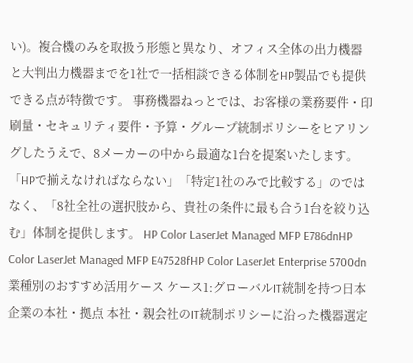い)。複合機のみを取扱う形態と異なり、オフィス全体の出力機器と大判出力機器までを1社で一括相談できる体制をHP製品でも提供できる点が特徴です。 事務機器ねっとでは、お客様の業務要件・印刷量・セキュリティ要件・予算・グループ統制ポリシーをヒアリングしたうえで、8メーカーの中から最適な1台を提案いたします。「HPで揃えなければならない」「特定1社のみで比較する」のではなく、「8社全社の選択肢から、貴社の条件に最も合う1台を絞り込む」体制を提供します。 HP Color LaserJet Managed MFP E786dnHP Color LaserJet Managed MFP E47528fHP Color LaserJet Enterprise 5700dn 業種別のおすすめ活用ケース ケース1:グローバルIT統制を持つ日本企業の本社・拠点 本社・親会社のIT統制ポリシーに沿った機器選定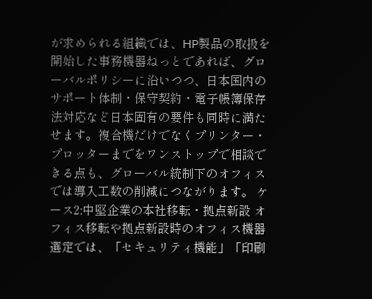が求められる組織では、HP製品の取扱を開始した事務機器ねっとであれば、グローバルポリシーに沿いつつ、日本国内のサポート体制・保守契約・電子帳簿保存法対応など日本固有の要件も同時に満たせます。複合機だけでなくプリンター・プロッターまでをワンストップで相談できる点も、グローバル統制下のオフィスでは導入工数の削減につながります。 ケース2:中堅企業の本社移転・拠点新設 オフィス移転や拠点新設時のオフィス機器選定では、「セキュリティ機能」「印刷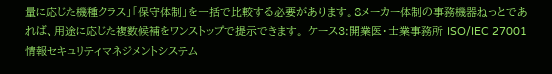量に応じた機種クラス」「保守体制」を一括で比較する必要があります。8メーカー体制の事務機器ねっとであれば、用途に応じた複数候補をワンストップで提示できます。 ケース3:開業医・士業事務所 ISO/IEC 27001情報セキュリティマネジメントシステム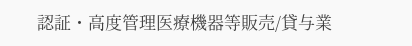認証・高度管理医療機器等販売/貸与業